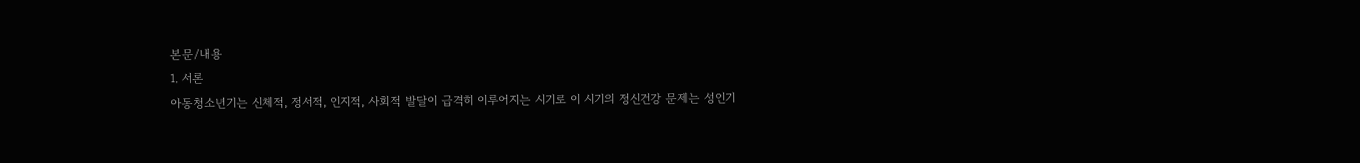본문/내용
1. 서론
아동청소년기는 신체적, 정서적, 인지적, 사회적 발달이 급격히 이루어지는 시기로 이 시기의 정신건강 문제는 성인기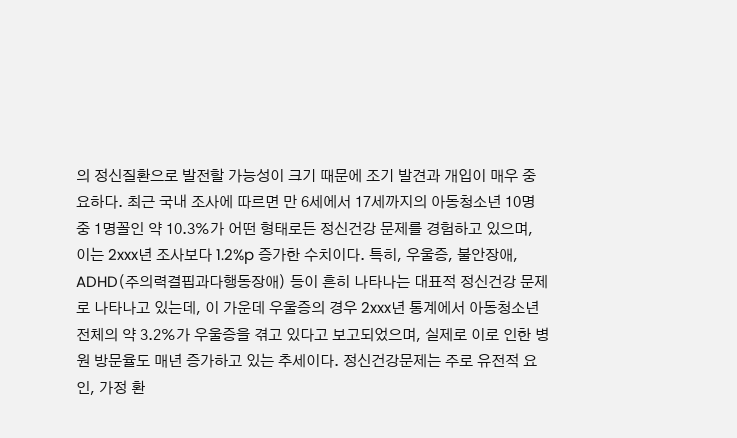의 정신질환으로 발전할 가능성이 크기 때문에 조기 발견과 개입이 매우 중요하다. 최근 국내 조사에 따르면 만 6세에서 17세까지의 아동청소년 10명 중 1명꼴인 약 10.3%가 어떤 형태로든 정신건강 문제를 경험하고 있으며, 이는 2xxx년 조사보다 1.2%p 증가한 수치이다. 특히, 우울증, 불안장애, ADHD(주의력결핍과다행동장애) 등이 흔히 나타나는 대표적 정신건강 문제로 나타나고 있는데, 이 가운데 우울증의 경우 2xxx년 통계에서 아동청소년 전체의 약 3.2%가 우울증을 겪고 있다고 보고되었으며, 실제로 이로 인한 병원 방문율도 매년 증가하고 있는 추세이다. 정신건강문제는 주로 유전적 요인, 가정 환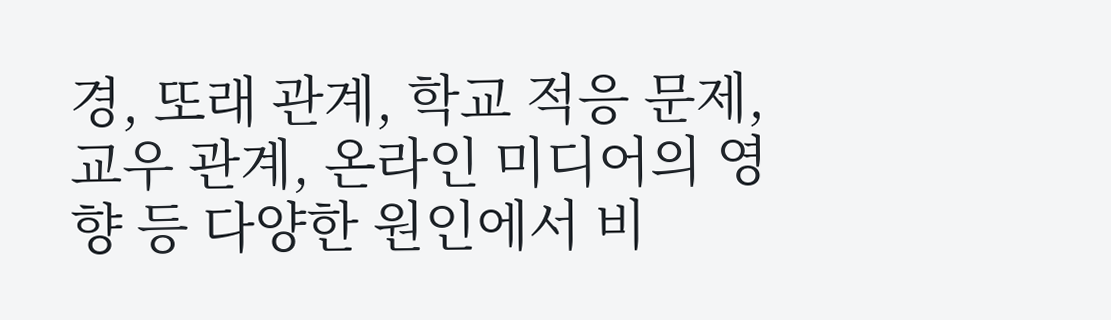경, 또래 관계, 학교 적응 문제, 교우 관계, 온라인 미디어의 영향 등 다양한 원인에서 비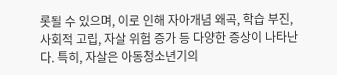롯될 수 있으며, 이로 인해 자아개념 왜곡, 학습 부진, 사회적 고립, 자살 위험 증가 등 다양한 증상이 나타난다. 특히, 자살은 아동청소년기의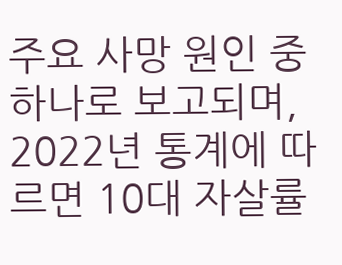주요 사망 원인 중 하나로 보고되며, 2022년 통계에 따르면 10대 자살률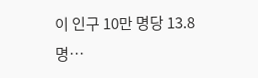이 인구 10만 명당 13.8명…